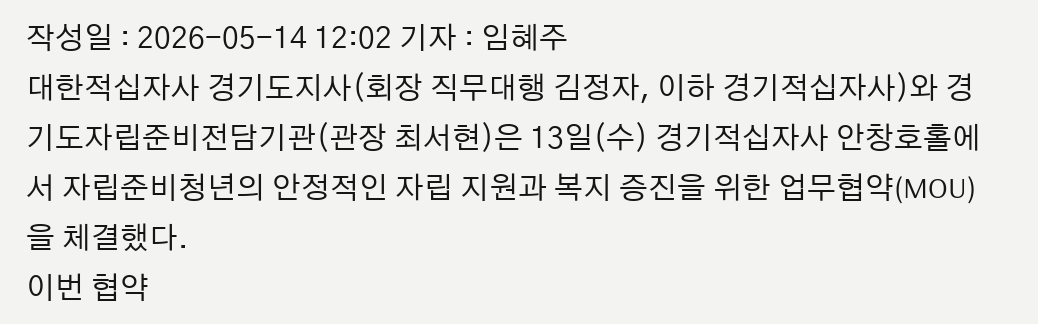작성일 : 2026-05-14 12:02 기자 : 임혜주
대한적십자사 경기도지사(회장 직무대행 김정자, 이하 경기적십자사)와 경기도자립준비전담기관(관장 최서현)은 13일(수) 경기적십자사 안창호홀에서 자립준비청년의 안정적인 자립 지원과 복지 증진을 위한 업무협약(MOU)을 체결했다.
이번 협약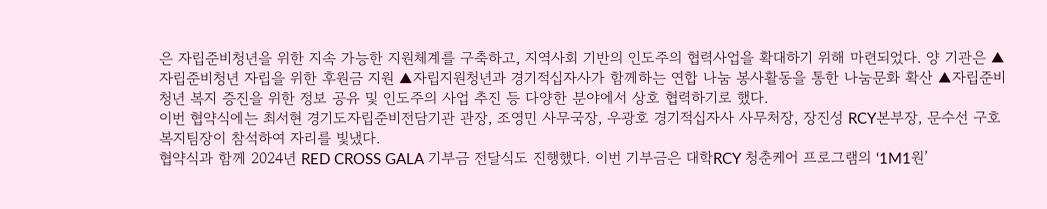은 자립준비청년을 위한 지속 가능한 지원체계를 구축하고, 지역사회 기반의 인도주의 협력사업을 확대하기 위해 마련되었다. 양 기관은 ▲자립준비청년 자립을 위한 후원금 지원 ▲자립지원청년과 경기적십자사가 함께하는 연합 나눔 봉사활동을 통한 나눔문화 확산 ▲자립준비청년 복지 증진을 위한 정보 공유 및 인도주의 사업 추진 등 다양한 분야에서 상호 협력하기로 했다.
이번 협약식에는 최서현 경기도자립준비전담기관 관장, 조영민 사무국장, 우광호 경기적십자사 사무처장, 장진성 RCY본부장, 문수선 구호복지팀장이 참석하여 자리를 빛냈다.
협약식과 함께 2024년 RED CROSS GALA 기부금 전달식도 진행했다. 이번 기부금은 대학RCY 청춘케어 프로그램의 ‘1M1원’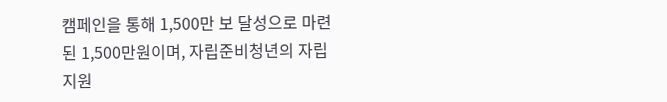캠페인을 통해 1,500만 보 달성으로 마련된 1,500만원이며, 자립준비청년의 자립 지원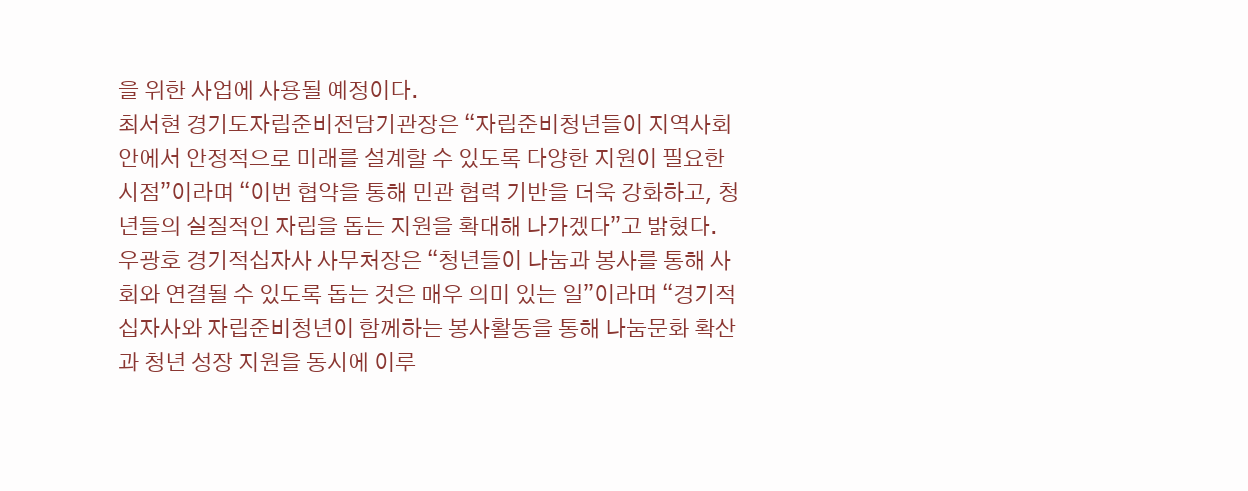을 위한 사업에 사용될 예정이다.
최서현 경기도자립준비전담기관장은 “자립준비청년들이 지역사회 안에서 안정적으로 미래를 설계할 수 있도록 다양한 지원이 필요한 시점”이라며 “이번 협약을 통해 민관 협력 기반을 더욱 강화하고, 청년들의 실질적인 자립을 돕는 지원을 확대해 나가겠다”고 밝혔다.
우광호 경기적십자사 사무처장은 “청년들이 나눔과 봉사를 통해 사회와 연결될 수 있도록 돕는 것은 매우 의미 있는 일”이라며 “경기적십자사와 자립준비청년이 함께하는 봉사활동을 통해 나눔문화 확산과 청년 성장 지원을 동시에 이루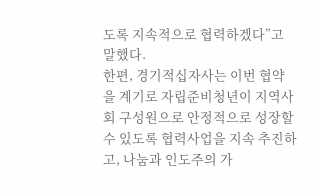도록 지속적으로 협력하겠다”고 말했다.
한편, 경기적십자사는 이번 협약을 계기로 자립준비청년이 지역사회 구성원으로 안정적으로 성장할 수 있도록 협력사업을 지속 추진하고, 나눔과 인도주의 가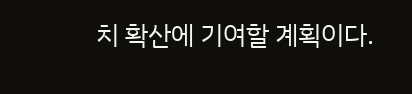치 확산에 기여할 계획이다.